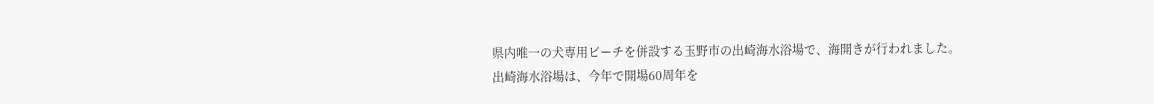県内唯一の犬専用ビーチを併設する玉野市の出崎海水浴場で、海開きが行われました。
出崎海水浴場は、今年で開場60周年を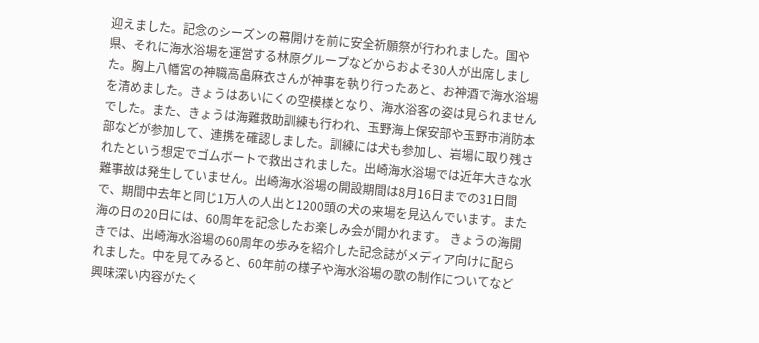迎えました。記念のシーズンの幕開けを前に安全祈願祭が行われました。国や県、それに海水浴場を運営する林原グループなどからおよそ30人が出席しました。胸上八幡宮の神職高畠麻衣さんが神事を執り行ったあと、お神酒で海水浴場を清めました。きょうはあいにくの空模様となり、海水浴客の姿は見られませんでした。また、きょうは海難救助訓練も行われ、玉野海上保安部や玉野市消防本部などが参加して、連携を確認しました。訓練には犬も参加し、岩場に取り残されたという想定でゴムボートで救出されました。出崎海水浴場では近年大きな水難事故は発生していません。出崎海水浴場の開設期間は8月16日までの31日間で、期間中去年と同じ1万人の人出と1200頭の犬の来場を見込んでいます。また海の日の20日には、60周年を記念したお楽しみ会が開かれます。 きょうの海開きでは、出崎海水浴場の60周年の歩みを紹介した記念誌がメディア向けに配られました。中を見てみると、60年前の様子や海水浴場の歌の制作についてなど興味深い内容がたく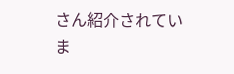さん紹介されていま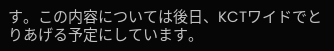す。この内容については後日、KCTワイドでとりあげる予定にしています。